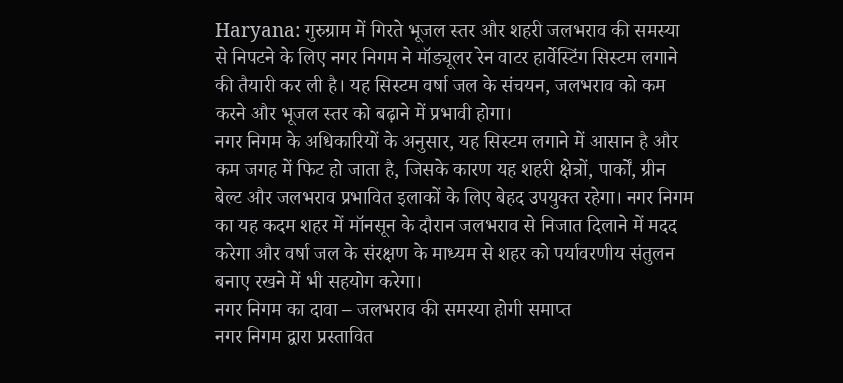Haryana: गुरुग्राम में गिरते भूजल स्तर और शहरी जलभराव की समस्या से निपटने के लिए नगर निगम ने मॉड्यूलर रेन वाटर हार्वेस्टिंग सिस्टम लगाने की तैयारी कर ली है। यह सिस्टम वर्षा जल के संचयन, जलभराव को कम करने और भूजल स्तर को बढ़ाने में प्रभावी होगा।
नगर निगम के अधिकारियों के अनुसार, यह सिस्टम लगाने में आसान है और कम जगह में फिट हो जाता है, जिसके कारण यह शहरी क्षेत्रों, पार्कों, ग्रीन बेल्ट और जलभराव प्रभावित इलाकों के लिए बेहद उपयुक्त रहेगा। नगर निगम का यह कदम शहर में मॉनसून के दौरान जलभराव से निजात दिलाने में मदद करेगा और वर्षा जल के संरक्षण के माध्यम से शहर को पर्यावरणीय संतुलन बनाए रखने में भी सहयोग करेगा।
नगर निगम का दावा – जलभराव की समस्या होगी समाप्त
नगर निगम द्वारा प्रस्तावित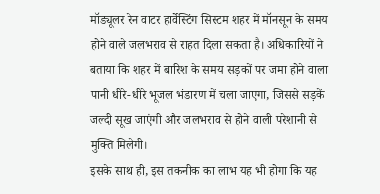मॉड्यूलर रेन वाटर हार्वेस्टिंग सिस्टम शहर में मॉनसून के समय होने वाले जलभराव से राहत दिला सकता है। अधिकारियों ने बताया कि शहर में बारिश के समय सड़कों पर जमा होने वाला पानी धीरे-धीरे भूजल भंडारण में चला जाएगा, जिससे सड़कें जल्दी सूख जाएंगी और जलभराव से होने वाली परेशानी से मुक्ति मिलेगी।
इसके साथ ही, इस तकनीक का लाभ यह भी होगा कि यह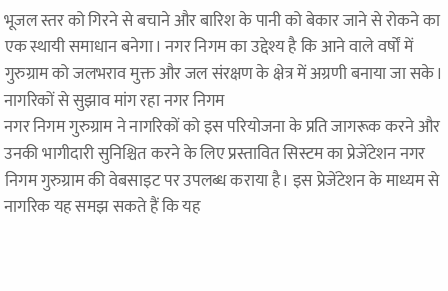भूजल स्तर को गिरने से बचाने और बारिश के पानी को बेकार जाने से रोकने का एक स्थायी समाधान बनेगा। नगर निगम का उद्देश्य है कि आने वाले वर्षों में गुरुग्राम को जलभराव मुक्त और जल संरक्षण के क्षेत्र में अग्रणी बनाया जा सके।
नागरिकों से सुझाव मांग रहा नगर निगम
नगर निगम गुरुग्राम ने नागरिकों को इस परियोजना के प्रति जागरूक करने और उनकी भागीदारी सुनिश्चित करने के लिए प्रस्तावित सिस्टम का प्रेजेंटेशन नगर निगम गुरुग्राम की वेबसाइट पर उपलब्ध कराया है। इस प्रेजेंटेशन के माध्यम से नागरिक यह समझ सकते हैं कि यह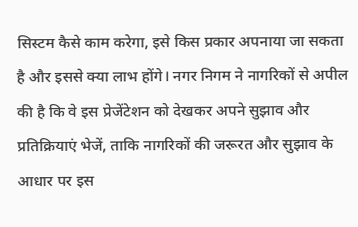सिस्टम कैसे काम करेगा, इसे किस प्रकार अपनाया जा सकता है और इससे क्या लाभ होंगे। नगर निगम ने नागरिकों से अपील की है कि वे इस प्रेजेंटेशन को देखकर अपने सुझाव और प्रतिक्रियाएं भेजें, ताकि नागरिकों की जरूरत और सुझाव के आधार पर इस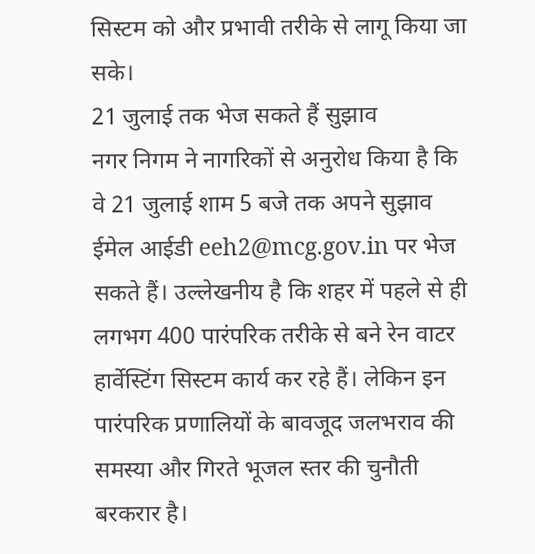सिस्टम को और प्रभावी तरीके से लागू किया जा सके।
21 जुलाई तक भेज सकते हैं सुझाव
नगर निगम ने नागरिकों से अनुरोध किया है कि वे 21 जुलाई शाम 5 बजे तक अपने सुझाव ईमेल आईडी eeh2@mcg.gov.in पर भेज सकते हैं। उल्लेखनीय है कि शहर में पहले से ही लगभग 400 पारंपरिक तरीके से बने रेन वाटर हार्वेस्टिंग सिस्टम कार्य कर रहे हैं। लेकिन इन पारंपरिक प्रणालियों के बावजूद जलभराव की समस्या और गिरते भूजल स्तर की चुनौती बरकरार है।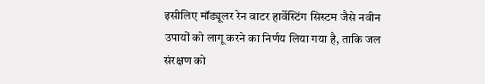इसीलिए मॉड्यूलर रेन वाटर हार्वेस्टिंग सिस्टम जैसे नवीन उपायों को लागू करने का निर्णय लिया गया है, ताकि जल संरक्षण को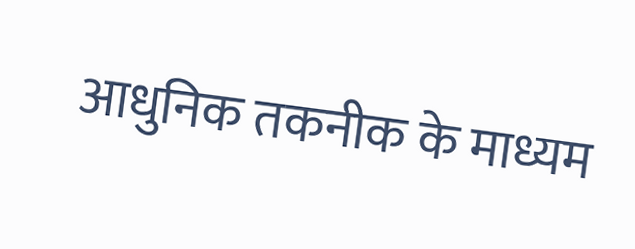आधुनिक तकनीक के माध्यम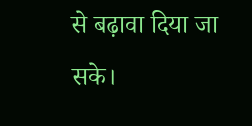से बढ़ावा दिया जा सके।